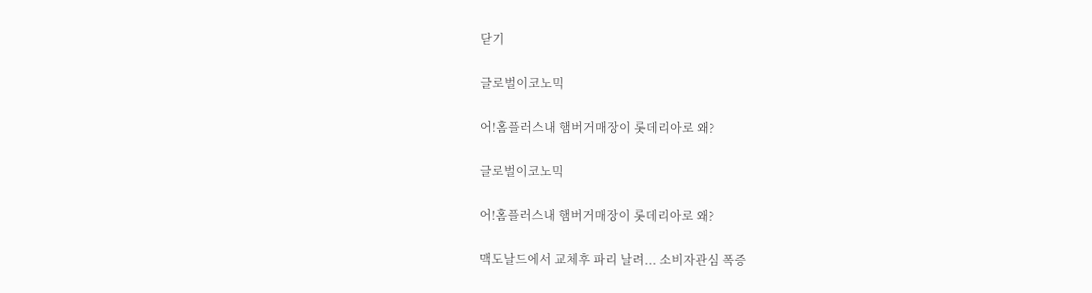닫기

글로벌이코노믹

어!홈플러스내 햄버거매장이 롯데리아로 왜?

글로벌이코노믹

어!홈플러스내 햄버거매장이 롯데리아로 왜?

맥도날드에서 교체후 파리 날려... 소비자관심 폭증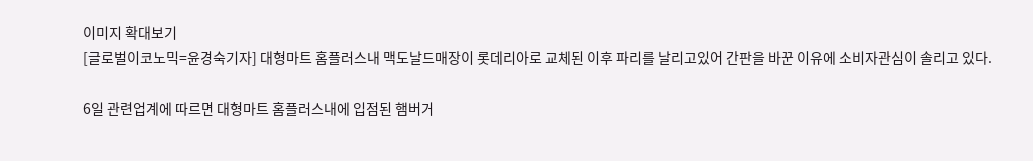이미지 확대보기
[글로벌이코노믹=윤경숙기자] 대형마트 홈플러스내 맥도날드매장이 롯데리아로 교체된 이후 파리를 날리고있어 간판을 바꾼 이유에 소비자관심이 솔리고 있다.

6일 관련업계에 따르면 대형마트 홈플러스내에 입점된 햄버거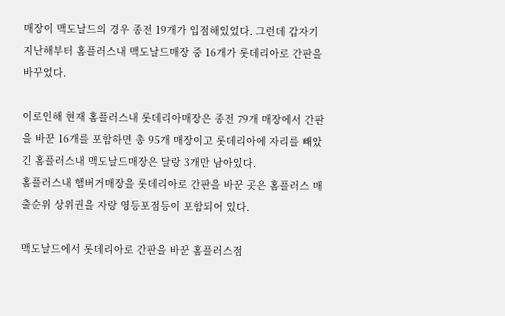매장이 맥도날드의 경우 종전 19개가 입점해있었다. 그런데 갑자기 지난해부터 홈플러스내 맥도날드매장 중 16개가 롯데리아로 간판을 바꾸었다.

이로인해 현재 홈플러스내 롯데리아매장은 종전 79개 매장에서 간판을 바꾼 16개를 포함하면 총 95개 매장이고 롯데리아에 자리를 빼았긴 홈플러스내 맥도날드매장은 달랑 3개만 남아있다.
홈플러스내 햄버거매장을 롯데리아로 간판을 바꾼 곳은 홈플러스 매출순위 상위권을 자랑 영등포점등이 포함되어 있다.

맥도날드에서 롯데리아로 간판을 바꾼 홈플러스점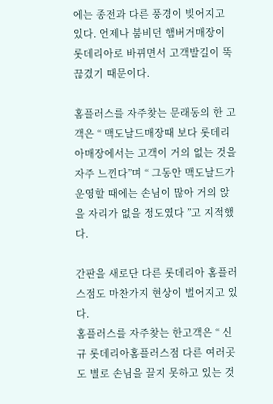에는 종전과 다른 풍경이 빚어지고 있다. 언제나 붐비던 햄버거매장이 롯데리아로 바뀌면서 고객발길이 뚝 끊겼기 때문이다.

홈플러스를 자주찾는 문래동의 한 고객은 “ 맥도날드매장때 보다 롯데리아매장에서는 고객이 거의 없는 것을 자주 느낀다”며 “ 그동안 맥도날드가 운영할 때에는 손님이 많아 거의 앉을 자리가 없을 정도였다 ”고 지적했다.

간판을 새로단 다른 롯데리아 홈플러스점도 마찬가지 현상이 벌어지고 있다.
홈플러스를 자주찾는 한고객은 “ 신규 롯데리아홈플러스점 다른 여러곳도 별로 손님을 끌지 못하고 있는 것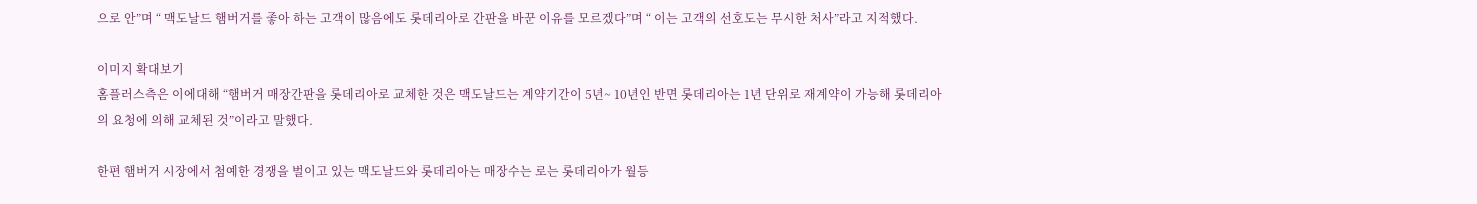으로 안”며 “ 맥도날드 햄버거를 좋아 하는 고객이 많음에도 롯데리아로 간판을 바꾼 이유를 모르겠다”며 “ 이는 고객의 선호도는 무시한 처사”라고 지적했다.

이미지 확대보기
홈플러스측은 이에대해 “햄버거 매장간판을 롯데리아로 교체한 것은 맥도날드는 계약기간이 5년~ 10년인 반면 롯데리아는 1년 단위로 재계약이 가능해 롯데리아의 요청에 의해 교체된 것”이라고 말했다.

한편 햄버거 시장에서 첨예한 경쟁을 벌이고 있는 맥도날드와 롯데리아는 매장수는 로는 롯데리아가 월등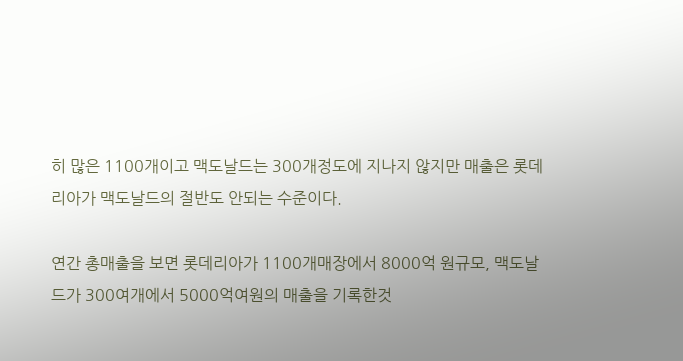히 많은 1100개이고 맥도날드는 300개정도에 지나지 않지만 매출은 롯데리아가 맥도날드의 절반도 안되는 수준이다.

연간 총매출을 보면 롯데리아가 1100개매장에서 8000억 원규모, 맥도날드가 300여개에서 5000억여원의 매출을 기록한것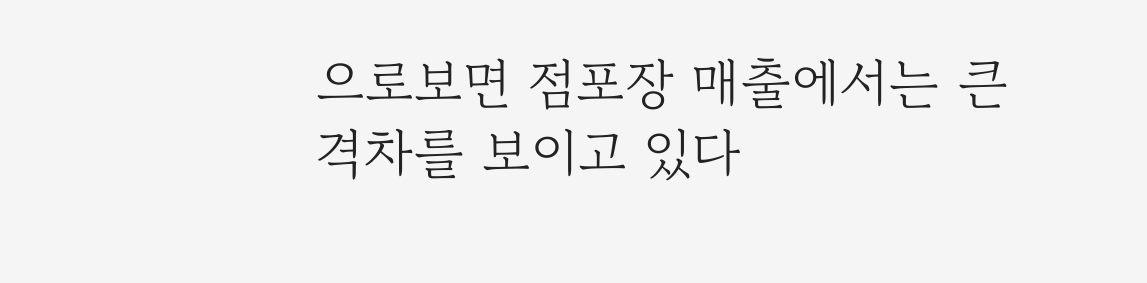으로보면 점포장 매출에서는 큰격차를 보이고 있다